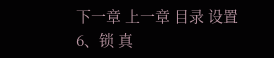下一章 上一章 目录 设置
6、锁 真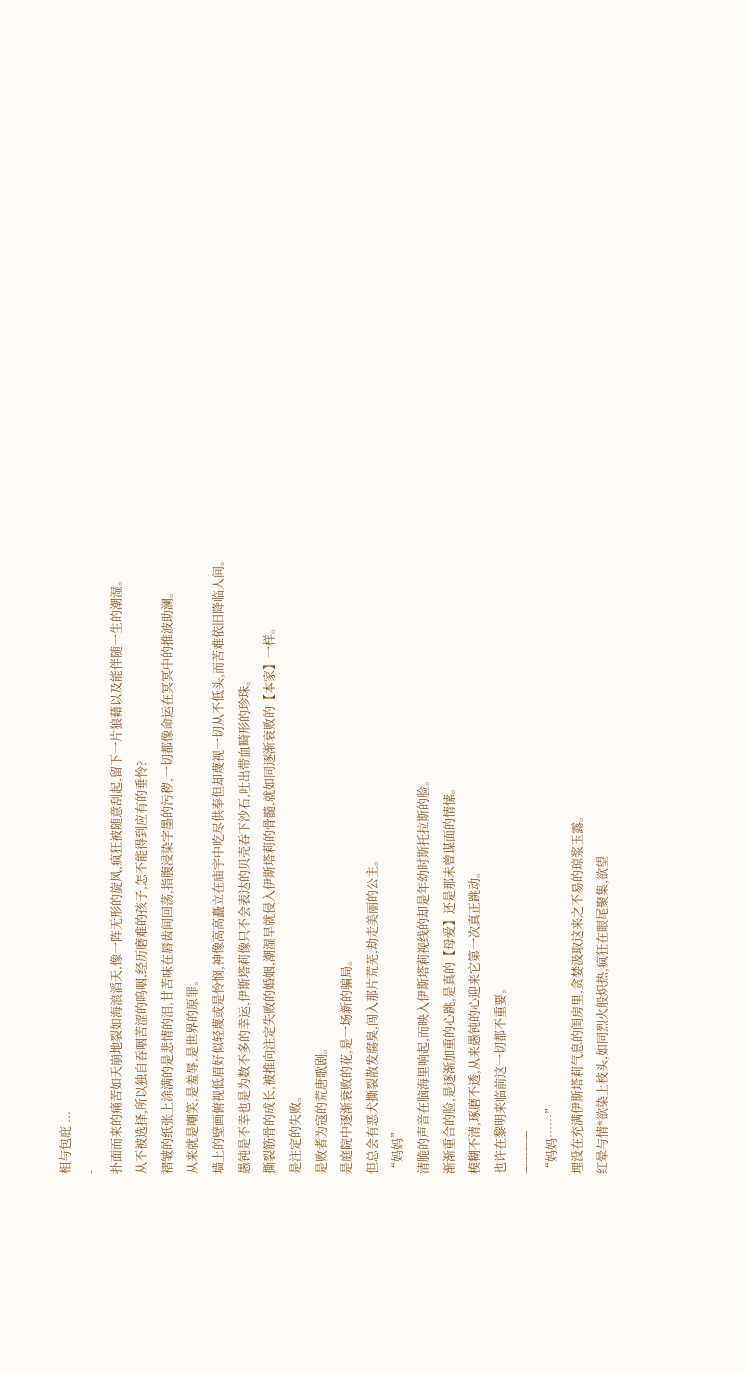相与包庇 ...
-
扑面而来的痛苦如天崩地裂如海浪滔天,像一阵无形的旋风,疯狂被随意刮起,留下一片狼藉以及能伴随一生的潮湿。
从不被选择,所以独自吞咽苦涩的呜咽,经历磨难的孩子,怎不能得到应有的垂怜?
褶皱的纸张上涂满的是悲情的泪,甘苦味在唇齿间回荡,指腹浸染字墨的污秽,一切都像命运在冥冥中的推波助澜。
从来就是嘲笑,是羞辱,是世界的原罪。
墙上的壁画俯视低眉好似轻蔑或是怜悯,神像高高矗立在庙宇中吃尽供奉但却蔑视一切从不低头,而苦难依旧降临人间。
愚钝是不幸也是为数不多的幸运,伊斯塔莉像只不会表达的贝壳吞下沙石,吐出带血畸形的珍珠。
撕裂筋骨的成长,被推向注定失败的婚姻,潮湿早就侵入伊斯塔莉的骨髓,就如同逐渐衰败的【本家】一样。
是注定的失败。
是败者为寇的荒唐歌剧。
是庭院中逐渐衰败的花,是一场新的骗局。
但总会有恶犬撕裂散发腐臭,闯入那片荒芜,劫走美丽的公主。
“妈妈”
清脆的声音在脑海里响起,而映入伊斯塔莉视线的却是年幼时斯托拉斯的脸。
渐渐重合的脸,是逐渐加重的心跳,是真的【母爱】还是那未曾谋面的情愫。
模糊不清,琢磨不透,从来愚钝的心迎来它第一次真正跳动。
也许在黎明来临前这一切都不重要。
————
“妈妈……”
埋没在充满伊斯塔莉气息的闺房里,贪婪汲取这来之不易的琼浆玉露。
红晕与情*欲染上枝头,如同烈火般炽热,疯狂在眼尾聚集,欲望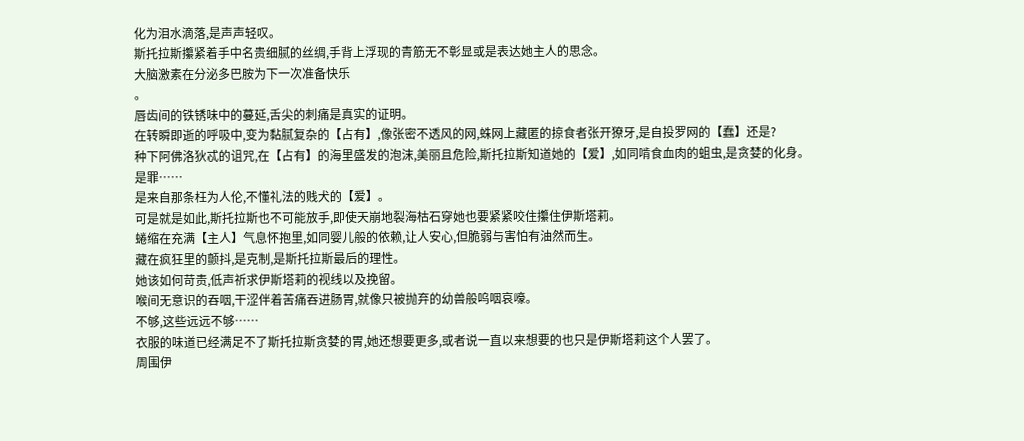化为泪水滴落,是声声轻叹。
斯托拉斯攥紧着手中名贵细腻的丝绸,手背上浮现的青筋无不彰显或是表达她主人的思念。
大脑激素在分泌多巴胺为下一次准备快乐
。
唇齿间的铁锈味中的蔓延,舌尖的刺痛是真实的证明。
在转瞬即逝的呼吸中,变为黏腻复杂的【占有】,像张密不透风的网,蛛网上藏匿的掠食者张开獠牙,是自投罗网的【蠢】还是?
种下阿佛洛狄忒的诅咒,在【占有】的海里盛发的泡沫,美丽且危险,斯托拉斯知道她的【爱】,如同啃食血肉的蛆虫,是贪婪的化身。
是罪……
是来自那条枉为人伦,不懂礼法的贱犬的【爱】。
可是就是如此,斯托拉斯也不可能放手,即使天崩地裂海枯石穿她也要紧紧咬住攥住伊斯塔莉。
蜷缩在充满【主人】气息怀抱里,如同婴儿般的依赖,让人安心,但脆弱与害怕有油然而生。
藏在疯狂里的颤抖,是克制,是斯托拉斯最后的理性。
她该如何苛责,低声祈求伊斯塔莉的视线以及挽留。
喉间无意识的吞咽,干涩伴着苦痛吞进肠胃,就像只被抛弃的幼兽般呜咽哀嚎。
不够,这些远远不够……
衣服的味道已经满足不了斯托拉斯贪婪的胃,她还想要更多,或者说一直以来想要的也只是伊斯塔莉这个人罢了。
周围伊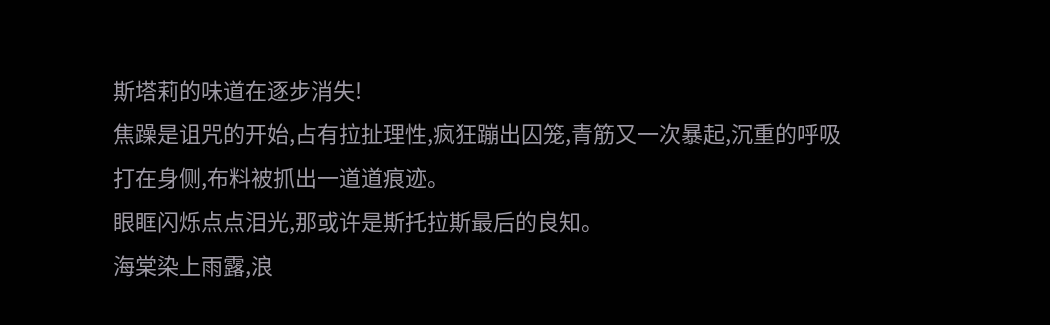斯塔莉的味道在逐步消失!
焦躁是诅咒的开始,占有拉扯理性,疯狂蹦出囚笼,青筋又一次暴起,沉重的呼吸打在身侧,布料被抓出一道道痕迹。
眼眶闪烁点点泪光,那或许是斯托拉斯最后的良知。
海棠染上雨露,浪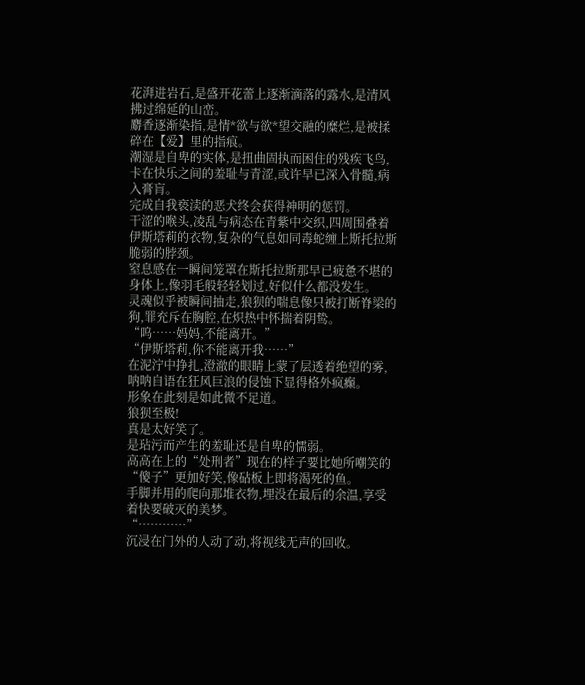花湃进岩石,是盛开花蕾上逐渐滴落的露水,是清风拂过绵延的山峦。
麝香逐渐染指,是情*欲与欲*望交融的糜烂,是被揉碎在【爱】里的指痕。
潮湿是自卑的实体,是扭曲固执而困住的残疾飞鸟,卡在快乐之间的羞耻与青涩,或许早已深入骨髓,病入膏肓。
完成自我亵渎的恶犬终会获得神明的惩罚。
干涩的喉头,凌乱与病态在青紫中交织,四周围叠着伊斯塔莉的衣物,复杂的气息如同毒蛇缠上斯托拉斯脆弱的脖颈。
窒息感在一瞬间笼罩在斯托拉斯那早已疲惫不堪的身体上,像羽毛般轻轻划过,好似什么都没发生。
灵魂似乎被瞬间抽走,狼狈的喘息像只被打断脊梁的狗,罪充斥在胸腔,在炽热中怀揣着阴鸷。
“呜……妈妈,不能离开。”
“伊斯塔莉,你不能离开我……”
在泥泞中挣扎,澄澈的眼睛上蒙了层透着绝望的雾,呐呐自语在狂风巨浪的侵蚀下显得格外疯癫。
形象在此刻是如此微不足道。
狼狈至极!
真是太好笑了。
是玷污而产生的羞耻还是自卑的懦弱。
高高在上的“处刑者”现在的样子要比她所嘲笑的“傻子”更加好笑,像砧板上即将渴死的鱼。
手脚并用的爬向那堆衣物,埋没在最后的余温,享受着快要破灭的美梦。
“…………”
沉浸在门外的人动了动,将视线无声的回收。